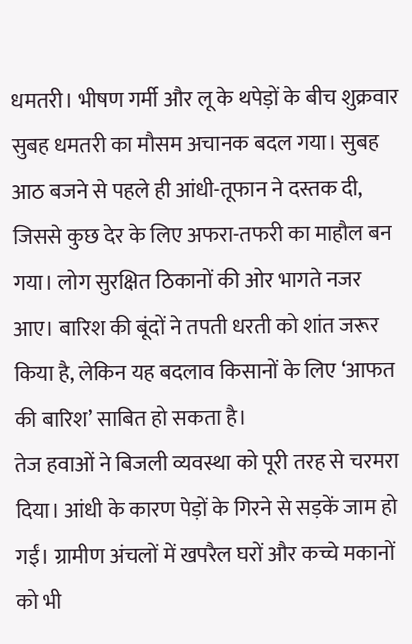धमतरी। भीषण गर्मी और लू के थपेड़ों के बीच शुक्रवार सुबह धमतरी का मौसम अचानक बदल गया। सुबह आठ बजने से पहले ही आंधी-तूफान ने दस्तक दी, जिससे कुछ देर के लिए अफरा-तफरी का माहौल बन गया। लोग सुरक्षित ठिकानों की ओर भागते नजर आए। बारिश की बूंदों ने तपती धरती को शांत जरूर किया है, लेकिन यह बदलाव किसानों के लिए ‘आफत की बारिश’ साबित हो सकता है।
तेज हवाओं ने बिजली व्यवस्था को पूरी तरह से चरमरा दिया। आंधी के कारण पेड़ों के गिरने से सड़कें जाम हो गईं। ग्रामीण अंचलों में खपरैल घरों और कच्चे मकानों को भी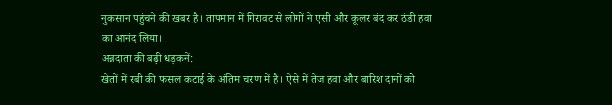नुकसान पहुंचने की खबर है। तापमान में गिरावट से लोगों ने एसी और कूलर बंद कर ठंडी हवा का आनंद लिया।
अन्नदाता की बढ़ी धड़कनें:
खेतों में रबी की फसल कटाई के अंतिम चरण में है। ऐसे में तेज हवा और बारिश दानों को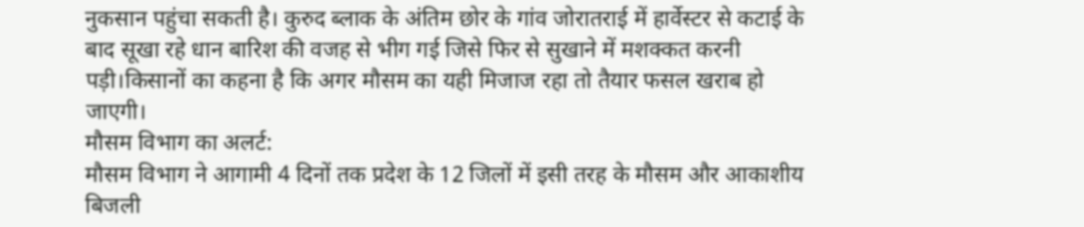नुकसान पहुंचा सकती है। कुरुद ब्लाक के अंतिम छोर के गांव जोरातराई में हार्वेस्टर से कटाई के बाद सूखा रहे धान बारिश की वजह से भीग गई जिसे फिर से सुखाने में मशक्कत करनी पड़ी।किसानों का कहना है कि अगर मौसम का यही मिजाज रहा तो तैयार फसल खराब हो जाएगी।
मौसम विभाग का अलर्ट:
मौसम विभाग ने आगामी 4 दिनों तक प्रदेश के 12 जिलों में इसी तरह के मौसम और आकाशीय बिजली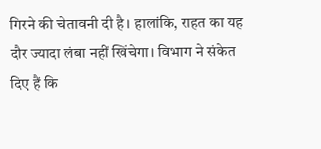गिरने की चेतावनी दी है। हालांकि, राहत का यह दौर ज्यादा लंबा नहीं खिंचेगा। विभाग ने संकेत दिए हैं कि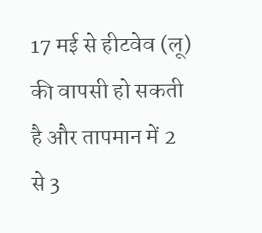17 मई से हीटवेव (लू) की वापसी हो सकती है और तापमान में 2 से 3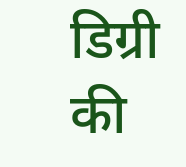डिग्री की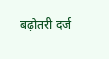बढ़ोतरी दर्ज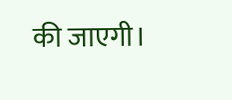की जाएगी।